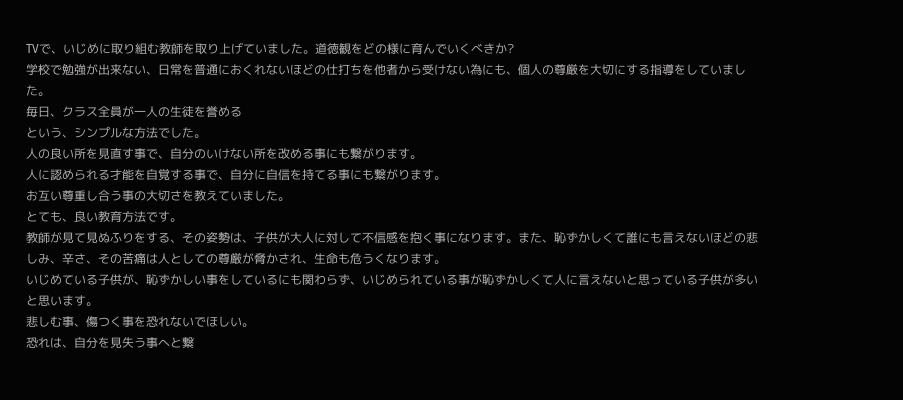TVで、いじめに取り組む教師を取り上げていました。道徳観をどの様に育んでいくべきか?
学校で勉強が出来ない、日常を普通におくれないほどの仕打ちを他者から受けない為にも、個人の尊厳を大切にする指導をしていました。
毎日、クラス全員が一人の生徒を誉める
という、シンプルな方法でした。
人の良い所を見直す事で、自分のいけない所を改める事にも繋がります。
人に認められる才能を自覚する事で、自分に自信を持てる事にも繋がります。
お互い尊重し合う事の大切さを教えていました。
とても、良い教育方法です。
教師が見て見ぬふりをする、その姿勢は、子供が大人に対して不信感を抱く事になります。また、恥ずかしくて誰にも言えないほどの悲しみ、辛さ、その苦痛は人としての尊厳が脅かされ、生命も危うくなります。
いじめている子供が、恥ずかしい事をしているにも関わらず、いじめられている事が恥ずかしくて人に言えないと思っている子供が多いと思います。
悲しむ事、傷つく事を恐れないでほしい。
恐れは、自分を見失う事へと繋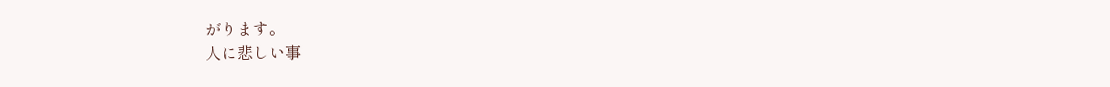がります。
人に悲しい事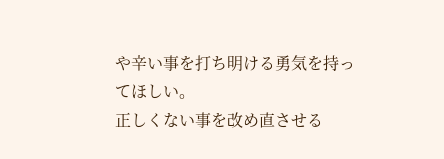や辛い事を打ち明ける勇気を持ってほしい。
正しくない事を改め直させる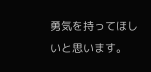勇気を持ってほしいと思います。